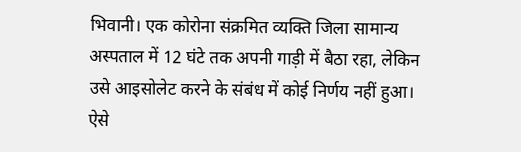भिवानी। एक कोरोना संक्रमित व्यक्ति जिला सामान्य अस्पताल में 12 घंटे तक अपनी गाड़ी में बैठा रहा, लेकिन उसे आइसोलेट करने के संबंध में कोई निर्णय नहीं हुआ। ऐसे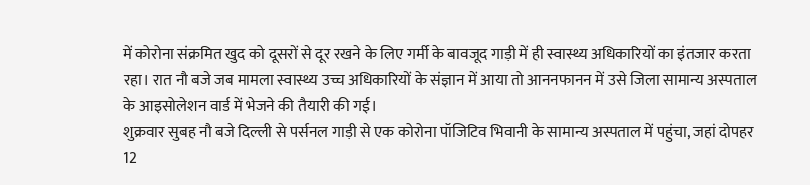में कोरोना संक्रमित खुद को दूसरों से दूर रखने के लिए गर्मी के बावजूद गाड़ी में ही स्वास्थ्य अधिकारियों का इंतजार करता रहा। रात नौ बजे जब मामला स्वास्थ्य उच्च अधिकारियों के संज्ञान में आया तो आननफानन में उसे जिला सामान्य अस्पताल के आइसोलेशन वार्ड में भेजने की तैयारी की गई।
शुक्रवार सुबह नौ बजे दिल्ली से पर्सनल गाड़ी से एक कोरोना पॉजिटिव भिवानी के सामान्य अस्पताल में पहुंचा, जहां दोपहर 12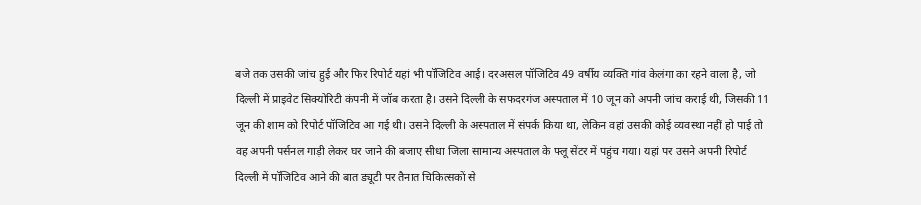बजे तक उसकी जांच हुई और फिर रिपोर्ट यहां भी पॉजिटिव आई। दरअसल पॉजिटिव 49 वर्षीय व्यक्ति गांव केलंगा का रहने वाला है, जो दिल्ली में प्राइवेट सिक्योरिटी कंपनी में जॉब करता है। उसने दिल्ली के सफदरगंज अस्पताल में 10 जून को अपनी जांच कराई थी, जिसकी 11 जून की शाम को रिपोर्ट पॉजिटिव आ गई थी। उसने दिल्ली के अस्पताल में संपर्क किया था, लेकिन वहां उसकी कोई व्यवस्था नहीं हो पाई तो वह अपनी पर्सनल गाड़ी लेकर घर जाने की बजाए सीधा जिला सामान्य अस्पताल के फ्लू सेंटर में पहुंच गया। यहां पर उसने अपनी रिपोर्ट दिल्ली में पॉजिटिव आने की बात ड्यूटी पर तैनात चिकित्सकों से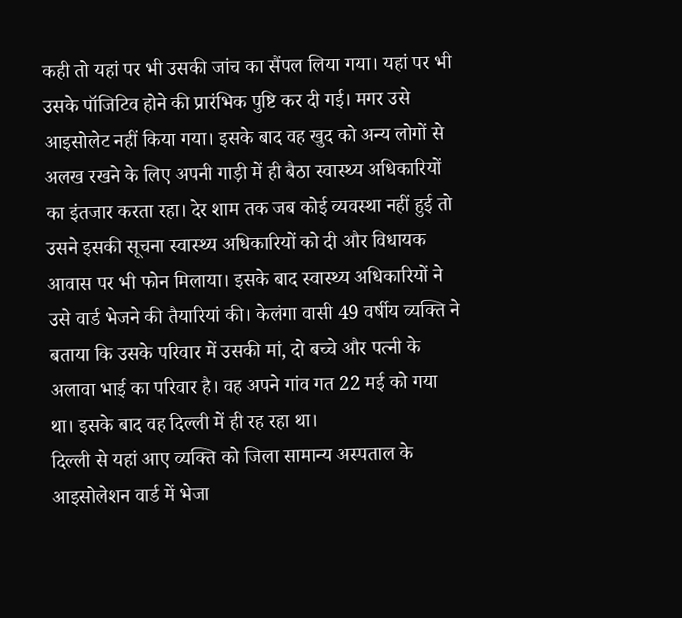कही तो यहां पर भी उसकी जांच का सैंपल लिया गया। यहां पर भी उसके पॉजिटिव होने की प्रारंभिक पुष्टि कर दी गई। मगर उसे आइसोलेट नहीं किया गया। इसके बाद वह खुद को अन्य लोगों से अलख रखने के लिए अपनी गाड़ी में ही बैठा स्वास्थ्य अधिकारियों का इंतजार करता रहा। देर शाम तक जब कोई व्यवस्था नहीं हुई तो उसने इसकी सूचना स्वास्थ्य अधिकारियों को दी और विधायक आवास पर भी फोन मिलाया। इसके बाद स्वास्थ्य अधिकारियों ने उसे वार्ड भेजने की तैयारियां की। केलंगा वासी 49 वर्षीय व्यक्ति ने बताया कि उसके परिवार में उसकी मां, दो बच्चे और पत्नी के अलावा भाई का परिवार है। वह अपने गांव गत 22 मई को गया था। इसके बाद वह दिल्ली में ही रह रहा था।
दिल्ली से यहां आए व्यक्ति को जिला सामान्य अस्पताल के आइसोलेशन वार्ड में भेजा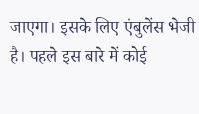जाएगा। इसके लिए एंबुलेंस भेजी है। पहले इस बारे में कोई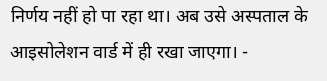निर्णय नहीं हो पा रहा था। अब उसे अस्पताल के आइसोलेशन वार्ड में ही रखा जाएगा। -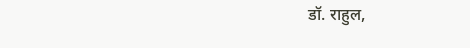डॉ. राहुल,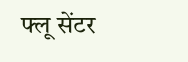फ्लू सेंटर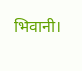भिवानी।